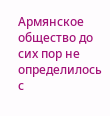Армянское общество до сих пор не определилось с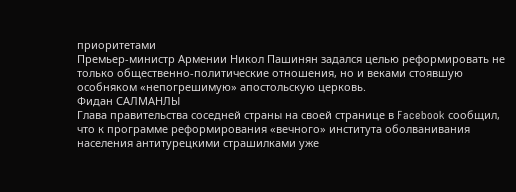приоритетами
Премьер-министр Армении Никол Пашинян задался целью реформировать не только общественно-политические отношения, но и веками стоявшую особняком «непогрешимую» апостольскую церковь.
Фидан САЛМАНЛЫ
Глава правительства соседней страны на своей странице в Facebook сообщил, что к программе реформирования «вечного» института оболванивания населения антитурецкими страшилками уже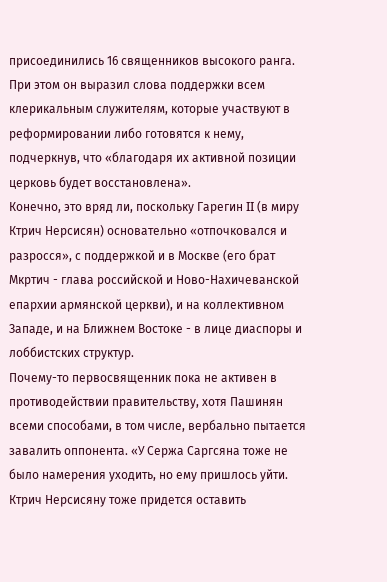присоединились 16 священников высокого ранга. При этом он выразил слова поддержки всем клерикальным служителям, которые участвуют в реформировании либо готовятся к нему, подчеркнув, что «благодаря их активной позиции церковь будет восстановлена».
Конечно, это вряд ли, поскольку Гарегин II (в миру Ктрич Нерсисян) основательно «отпочковался и разросся», с поддержкой и в Москве (его брат Мкртич - глава российской и Ново-Нахичеванской епархии армянской церкви), и на коллективном Западе, и на Ближнем Востоке - в лице диаспоры и лоббистских структур.
Почему-то первосвященник пока не активен в противодействии правительству, хотя Пашинян всеми способами, в том числе, вербально пытается завалить оппонента. «У Сержa Саргсяна тоже не было намерения уходить, но ему пришлось уйти. Ктрич Нерсисяну тоже придется оставить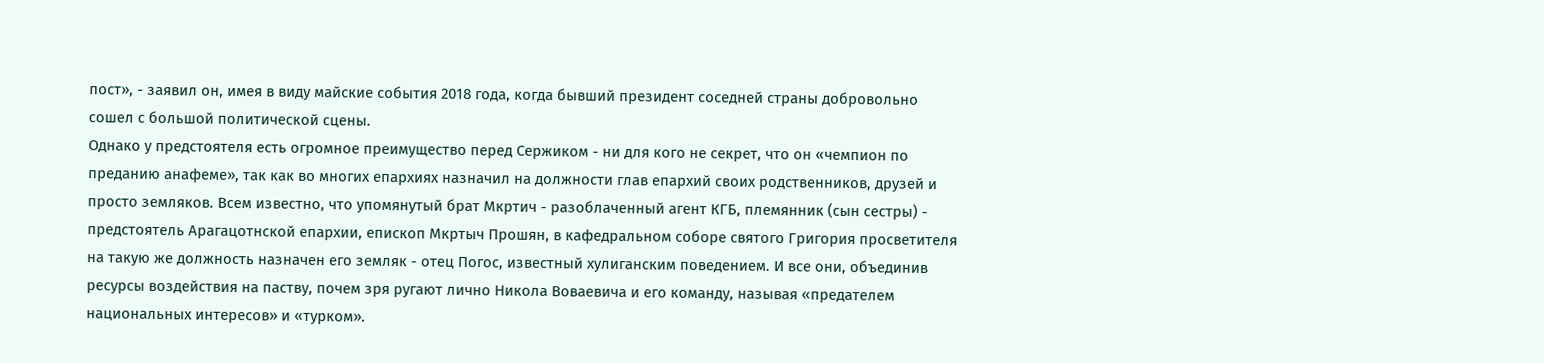пост», - заявил он, имея в виду майские события 2018 года, когда бывший президент соседней страны добровольно сошел с большой политической сцены.
Однако у предстоятеля есть огромное преимущество перед Сержиком - ни для кого не секрет, что он «чемпион по преданию анафеме», так как во многих епархиях назначил на должности глав епархий своих родственников, друзей и просто земляков. Всем известно, что упомянутый брат Мкртич - разоблаченный агент КГБ, племянник (сын сестры) - предстоятель Арагацотнской епархии, епископ Мкртыч Прошян, в кафедральном соборе святого Григория просветителя на такую же должность назначен его земляк - отец Погос, известный хулиганским поведением. И все они, объединив ресурсы воздействия на паству, почем зря ругают лично Никола Воваевича и его команду, называя «предателем национальных интересов» и «турком».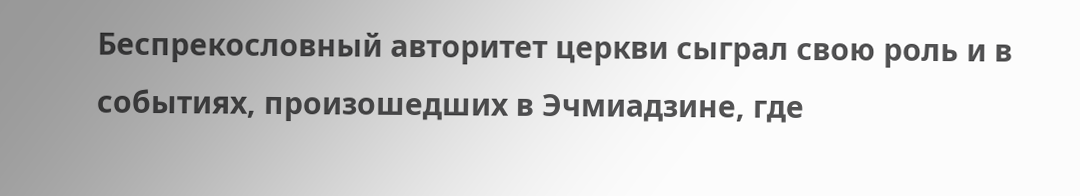Беспрекословный авторитет церкви сыграл свою роль и в событиях, произошедших в Эчмиадзине, где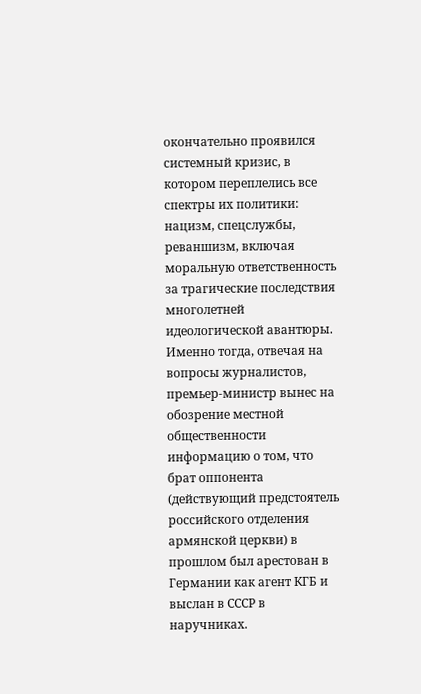окончательно проявился системный кризис, в котором переплелись все спектры их политики: нацизм, спецслужбы, реваншизм, включая моральную ответственность за трагические последствия многолетней идеологической авантюры. Именно тогда, отвечая на вопросы журналистов, премьер-министр вынес на обозрение местной общественности информацию о том, что брат оппонента (действующий предстоятель российского отделения армянской церкви) в прошлом был арестован в Германии как агент КГБ и выслан в СССР в наручниках.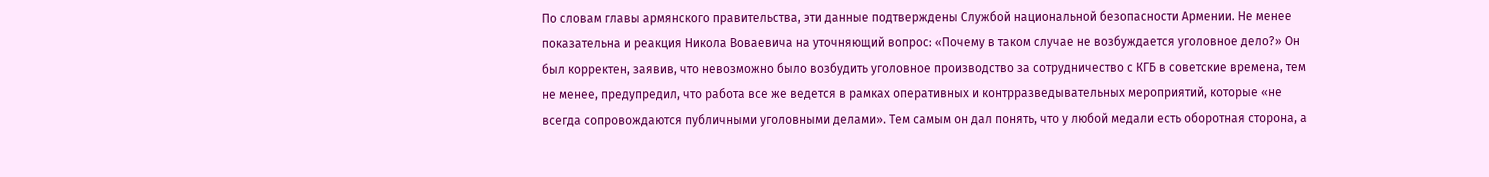По словам главы армянского правительства, эти данные подтверждены Службой национальной безопасности Армении. Не менее показательна и реакция Никола Воваевича на уточняющий вопрос: «Почему в таком случае не возбуждается уголовное дело?» Он был корректен, заявив, что невозможно было возбудить уголовное производство за сотрудничество с КГБ в советские времена, тем не менее, предупредил, что работа все же ведется в рамках оперативных и контрразведывательных мероприятий, которые «не всегда сопровождаются публичными уголовными делами». Тем самым он дал понять, что у любой медали есть оборотная сторона, а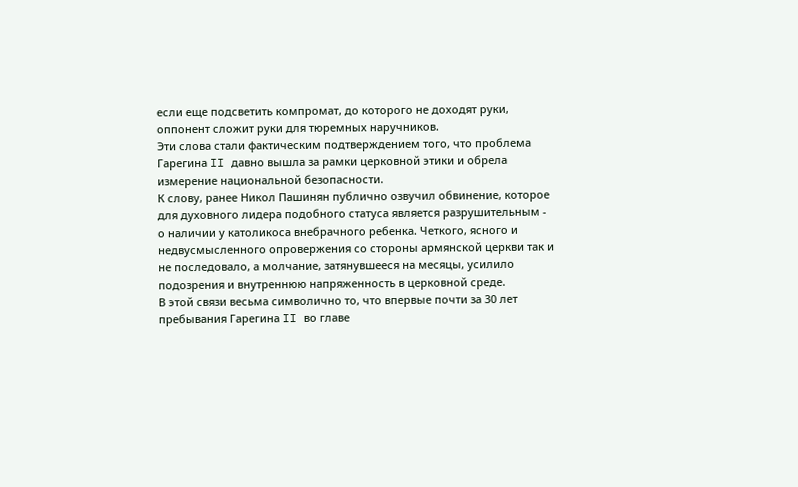если еще подсветить компромат, до которого не доходят руки, оппонент сложит руки для тюремных наручников.
Эти слова стали фактическим подтверждением того, что проблема Гарегина II давно вышла за рамки церковной этики и обрела измерение национальной безопасности.
К слову, ранее Никол Пашинян публично озвучил обвинение, которое для духовного лидера подобного статуса является разрушительным - о наличии у католикоса внебрачного ребенка. Четкого, ясного и недвусмысленного опровержения со стороны армянской церкви так и не последовало, а молчание, затянувшееся на месяцы, усилило подозрения и внутреннюю напряженность в церковной среде.
В этой связи весьма символично то, что впервые почти за 30 лет пребывания Гарегина II во главе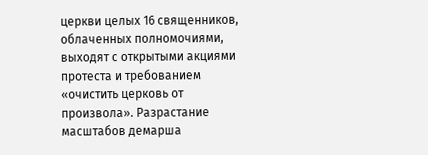церкви целых 16 священников, облаченных полномочиями, выходят с открытыми акциями протеста и требованием «очистить церковь от произвола». Разрастание масштабов демарша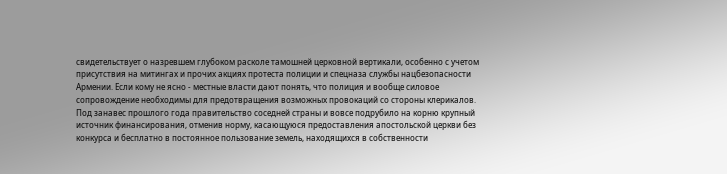свидетельствует о назревшем глубоком расколе тамошней церковной вертикали, особенно с учетом присутствия на митингах и прочих акциях протеста полиции и спецназа службы нацбезопасности Армении. Если кому не ясно - местные власти дают понять, что полиция и вообще силовое сопровождение необходимы для предотвращения возможных провокаций со стороны клерикалов.
Под занавес прошлого года правительство соседней страны и вовсе подрубило на корню крупный источник финансирования, отменив норму, касающуюся предоставления апостольской церкви без конкурса и бесплатно в постоянное пользование земель, находящихся в собственности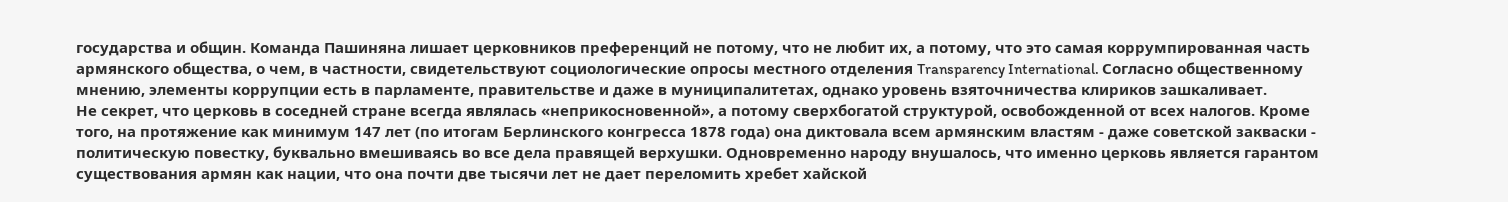государства и общин. Команда Пашиняна лишает церковников преференций не потому, что не любит их, а потому, что это самая коррумпированная часть армянского общества, о чем, в частности, свидетельствуют социологические опросы местного отделения Transparency International. Согласно общественному мнению, элементы коррупции есть в парламенте, правительстве и даже в муниципалитетах, однако уровень взяточничества клириков зашкаливает.
Не секрет, что церковь в соседней стране всегда являлась «неприкосновенной», а потому сверхбогатой структурой, освобожденной от всех налогов. Кроме того, на протяжение как минимум 147 лет (по итогам Берлинского конгресса 1878 года) она диктовала всем армянским властям - даже советской закваски - политическую повестку, буквально вмешиваясь во все дела правящей верхушки. Одновременно народу внушалось, что именно церковь является гарантом существования армян как нации, что она почти две тысячи лет не дает переломить хребет хайской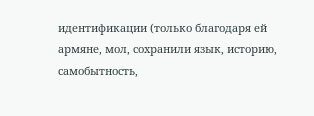идентификации (только благодаря ей армяне, мол, сохранили язык, историю, самобытность,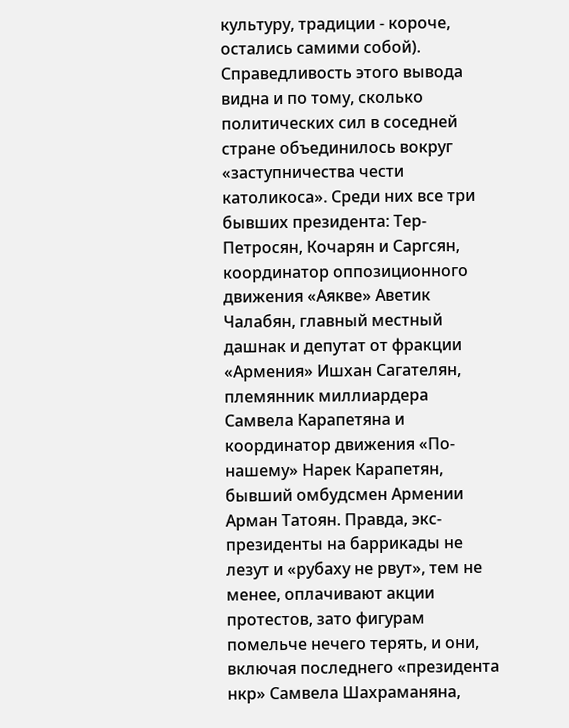культуру, традиции - короче, остались самими собой). Справедливость этого вывода видна и по тому, сколько политических сил в соседней стране объединилось вокруг «заступничества чести католикоса». Среди них все три бывших президента: Тер-Петросян, Кочарян и Саргсян, координатор оппозиционного движения «Аякве» Аветик Чалабян, главный местный дашнак и депутат от фракции «Армения» Ишхан Сагателян, племянник миллиардера Самвела Карапетяна и координатор движения «По-нашему» Нарек Карапетян, бывший омбудсмен Армении Арман Татоян. Правда, экс-президенты на баррикады не лезут и «рубаху не рвут», тем не менее, оплачивают акции протестов, зато фигурам помельче нечего терять, и они, включая последнего «президента нкр» Самвела Шахраманяна,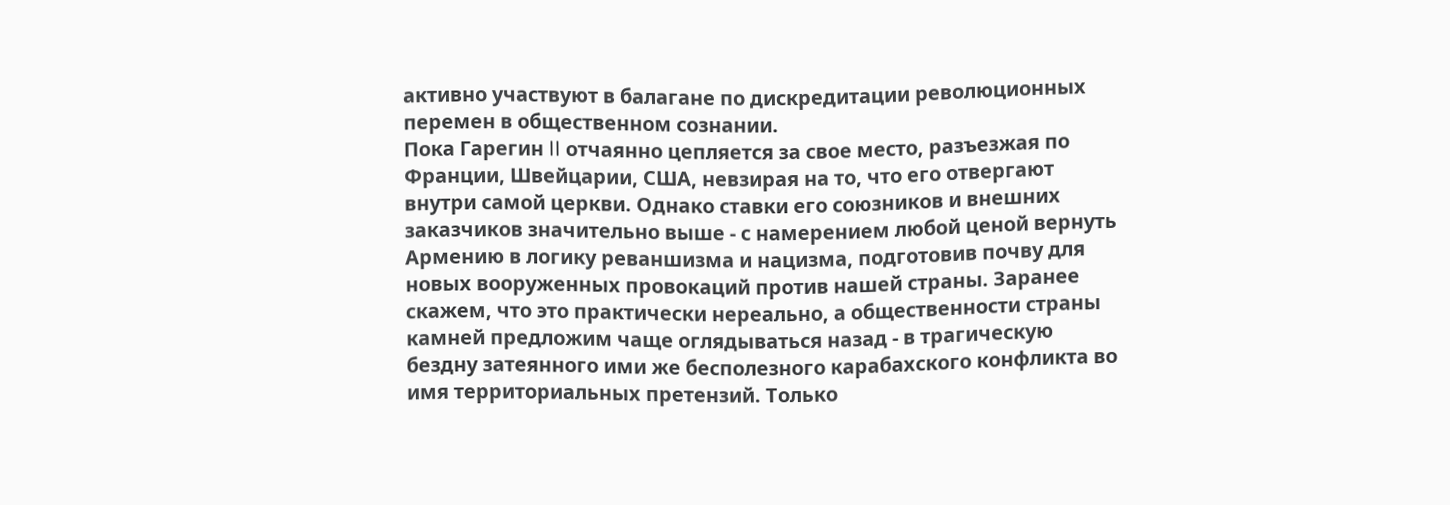активно участвуют в балагане по дискредитации революционных перемен в общественном сознании.
Пока Гарегин II отчаянно цепляется за свое место, разъезжая по Франции, Швейцарии, США, невзирая на то, что его отвергают внутри самой церкви. Однако ставки его союзников и внешних заказчиков значительно выше - с намерением любой ценой вернуть Армению в логику реваншизма и нацизма, подготовив почву для новых вооруженных провокаций против нашей страны. Заранее скажем, что это практически нереально, а общественности страны камней предложим чаще оглядываться назад - в трагическую бездну затеянного ими же бесполезного карабахского конфликта во имя территориальных претензий. Только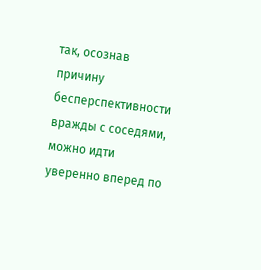так, осознав причину бесперспективности вражды с соседями, можно идти уверенно вперед по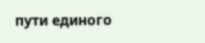пути единого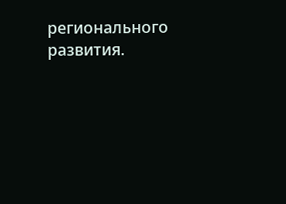регионального развития.